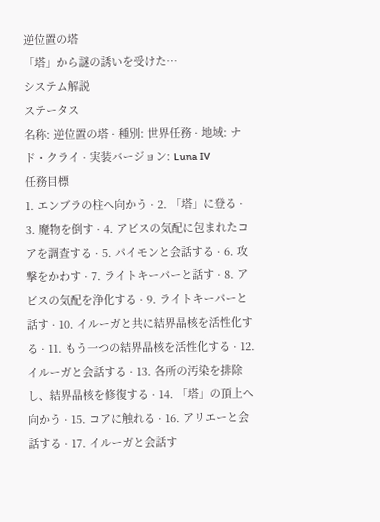逆位置の塔
「塔」から謎の誘いを受けた…
システム解説
ステータス
名称: 逆位置の塔 · 種別: 世界任務 · 地域: ナド・クライ · 実装バージョン: Luna IV
任務目標
1. エンブラの柱へ向かう · 2. 「塔」に登る · 3. 魔物を倒す · 4. アビスの気配に包まれたコアを調査する · 5. パイモンと会話する · 6. 攻撃をかわす · 7. ライトキーパーと話す · 8. アビスの気配を浄化する · 9. ライトキーパーと話す · 10. イルーガと共に結界晶核を活性化する · 11. もう一つの結界晶核を活性化する · 12. イルーガと会話する · 13. 各所の汚染を排除し、結界晶核を修復する · 14. 「塔」の頂上へ向かう · 15. コアに触れる · 16. アリエーと会話する · 17. イルーガと会話す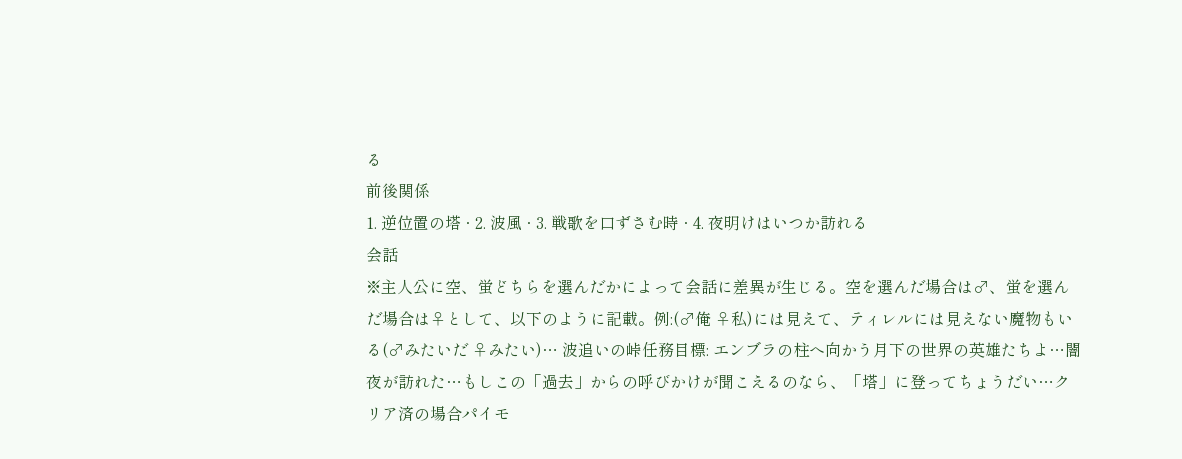る
前後関係
1. 逆位置の塔 · 2. 波風 · 3. 戦歌を口ずさむ時 · 4. 夜明けはいつか訪れる
会話
※主人公に空、蛍どちらを選んだかによって会話に差異が生じる。空を選んだ場合は♂、蛍を選んだ場合は♀として、以下のように記載。例:(♂俺 ♀私)には見えて、ティレルには見えない魔物もいる(♂みたいだ ♀みたい)… 波追いの峠任務目標: エンブラの柱へ向かう月下の世界の英雄たちよ…闇夜が訪れた…もしこの「過去」からの呼びかけが聞こえるのなら、「塔」に登ってちょうだい…クリア済の場合パイモ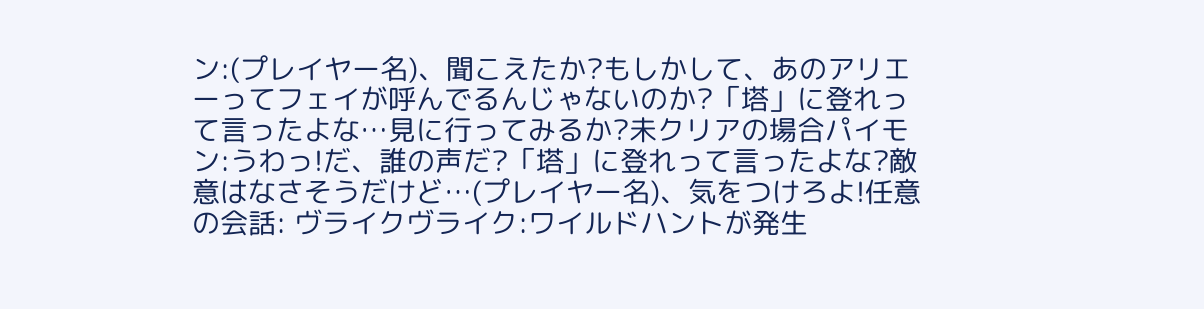ン:(プレイヤー名)、聞こえたか?もしかして、あのアリエーってフェイが呼んでるんじゃないのか?「塔」に登れって言ったよな…見に行ってみるか?未クリアの場合パイモン:うわっ!だ、誰の声だ?「塔」に登れって言ったよな?敵意はなさそうだけど…(プレイヤー名)、気をつけろよ!任意の会話: ヴライクヴライク:ワイルドハントが発生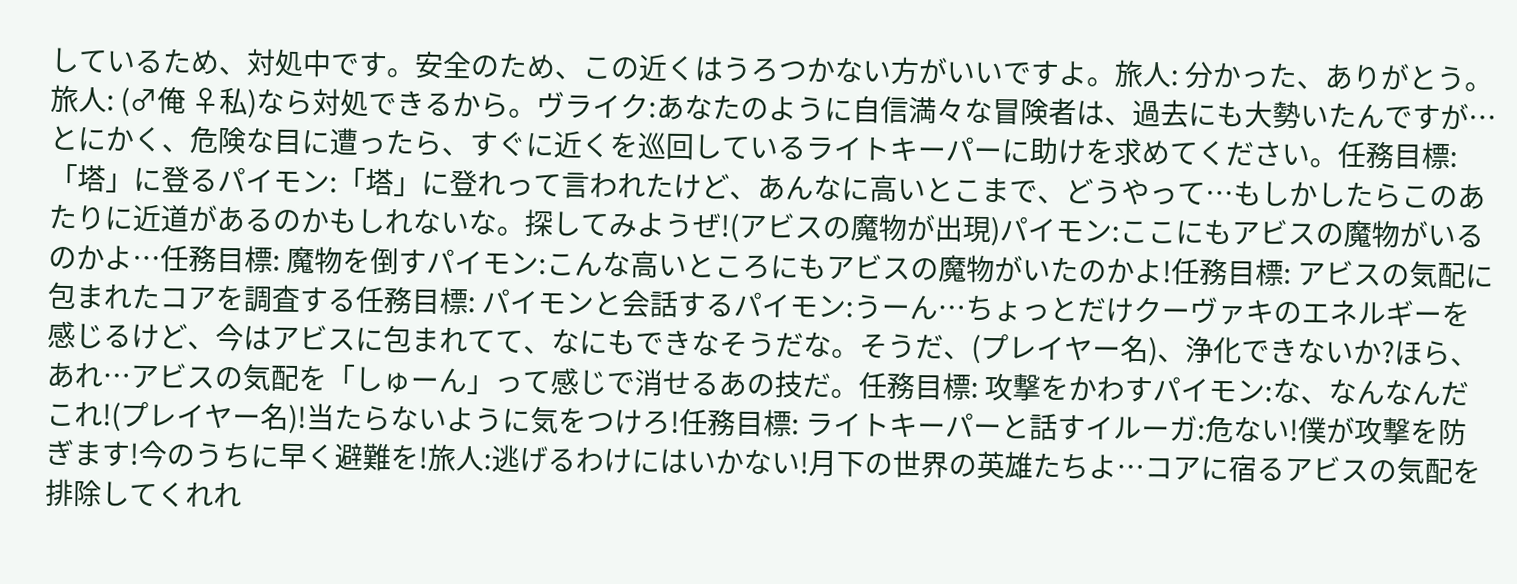しているため、対処中です。安全のため、この近くはうろつかない方がいいですよ。旅人: 分かった、ありがとう。旅人: (♂俺 ♀私)なら対処できるから。ヴライク:あなたのように自信満々な冒険者は、過去にも大勢いたんですが…とにかく、危険な目に遭ったら、すぐに近くを巡回しているライトキーパーに助けを求めてください。任務目標: 「塔」に登るパイモン:「塔」に登れって言われたけど、あんなに高いとこまで、どうやって…もしかしたらこのあたりに近道があるのかもしれないな。探してみようぜ!(アビスの魔物が出現)パイモン:ここにもアビスの魔物がいるのかよ…任務目標: 魔物を倒すパイモン:こんな高いところにもアビスの魔物がいたのかよ!任務目標: アビスの気配に包まれたコアを調査する任務目標: パイモンと会話するパイモン:うーん…ちょっとだけクーヴァキのエネルギーを感じるけど、今はアビスに包まれてて、なにもできなそうだな。そうだ、(プレイヤー名)、浄化できないか?ほら、あれ…アビスの気配を「しゅーん」って感じで消せるあの技だ。任務目標: 攻撃をかわすパイモン:な、なんなんだこれ!(プレイヤー名)!当たらないように気をつけろ!任務目標: ライトキーパーと話すイルーガ:危ない!僕が攻撃を防ぎます!今のうちに早く避難を!旅人:逃げるわけにはいかない!月下の世界の英雄たちよ…コアに宿るアビスの気配を排除してくれれ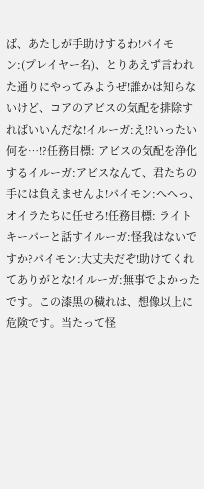ば、あたしが手助けするわ!パイモン:(プレイヤー名)、とりあえず言われた通りにやってみようぜ!誰かは知らないけど、コアのアビスの気配を排除すればいいんだな!イルーガ:え!?いったい何を…!?任務目標: アビスの気配を浄化するイルーガ:アビスなんて、君たちの手には負えませんよ!パイモン:へへっ、オイラたちに任せろ!任務目標: ライトキーパーと話すイルーガ:怪我はないですか?パイモン:大丈夫だぞ!助けてくれてありがとな!イルーガ:無事でよかったです。この漆黒の穢れは、想像以上に危険です。当たって怪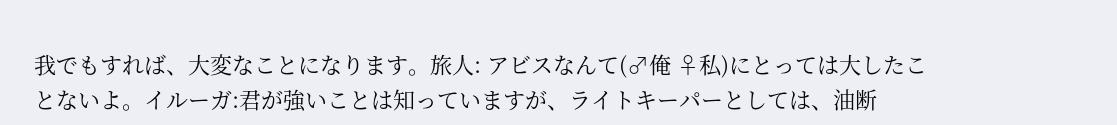我でもすれば、大変なことになります。旅人: アビスなんて(♂俺 ♀私)にとっては大したことないよ。イルーガ:君が強いことは知っていますが、ライトキーパーとしては、油断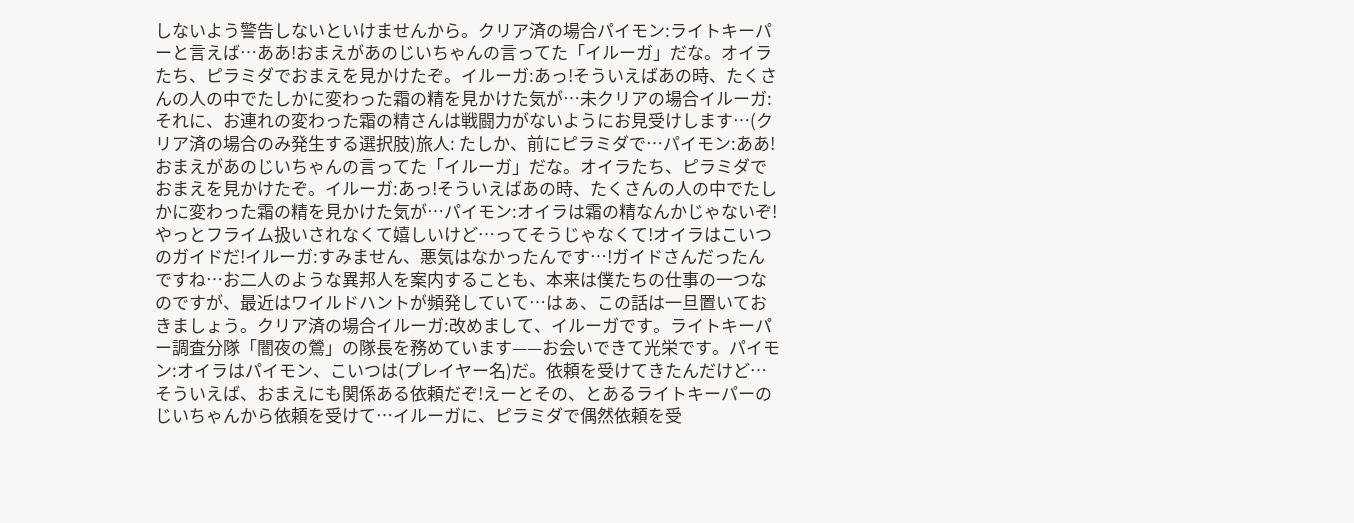しないよう警告しないといけませんから。クリア済の場合パイモン:ライトキーパーと言えば…ああ!おまえがあのじいちゃんの言ってた「イルーガ」だな。オイラたち、ピラミダでおまえを見かけたぞ。イルーガ:あっ!そういえばあの時、たくさんの人の中でたしかに変わった霜の精を見かけた気が…未クリアの場合イルーガ:それに、お連れの変わった霜の精さんは戦闘力がないようにお見受けします…(クリア済の場合のみ発生する選択肢)旅人: たしか、前にピラミダで…パイモン:ああ!おまえがあのじいちゃんの言ってた「イルーガ」だな。オイラたち、ピラミダでおまえを見かけたぞ。イルーガ:あっ!そういえばあの時、たくさんの人の中でたしかに変わった霜の精を見かけた気が…パイモン:オイラは霜の精なんかじゃないぞ!やっとフライム扱いされなくて嬉しいけど…ってそうじゃなくて!オイラはこいつのガイドだ!イルーガ:すみません、悪気はなかったんです…!ガイドさんだったんですね…お二人のような異邦人を案内することも、本来は僕たちの仕事の一つなのですが、最近はワイルドハントが頻発していて…はぁ、この話は一旦置いておきましょう。クリア済の場合イルーガ:改めまして、イルーガです。ライトキーパー調査分隊「闇夜の鶯」の隊長を務めています——お会いできて光栄です。パイモン:オイラはパイモン、こいつは(プレイヤー名)だ。依頼を受けてきたんだけど…そういえば、おまえにも関係ある依頼だぞ!えーとその、とあるライトキーパーのじいちゃんから依頼を受けて…イルーガに、ピラミダで偶然依頼を受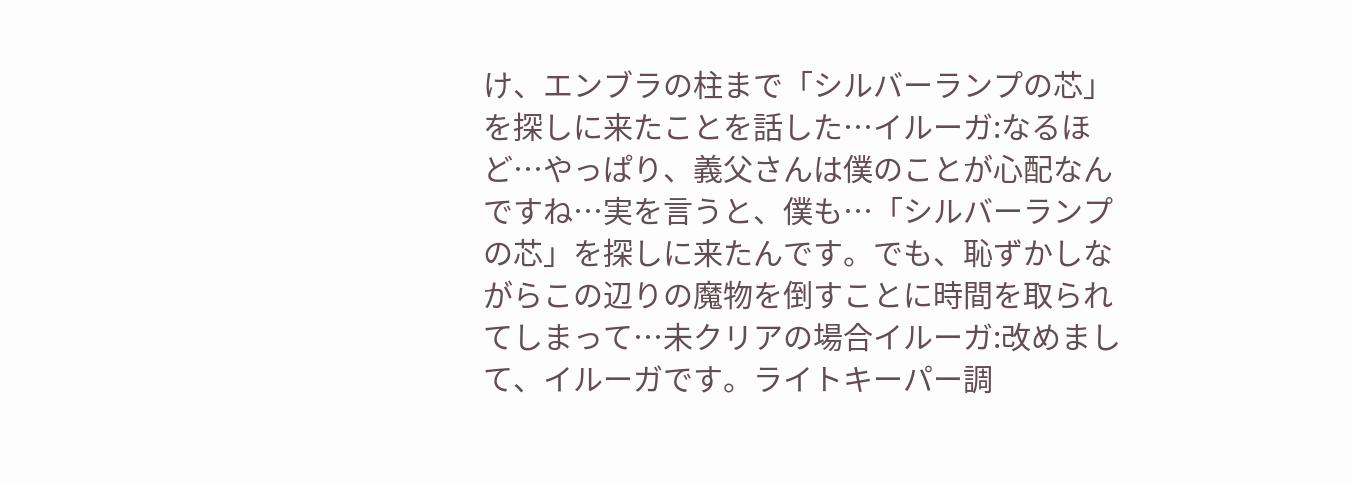け、エンブラの柱まで「シルバーランプの芯」を探しに来たことを話した…イルーガ:なるほど…やっぱり、義父さんは僕のことが心配なんですね…実を言うと、僕も…「シルバーランプの芯」を探しに来たんです。でも、恥ずかしながらこの辺りの魔物を倒すことに時間を取られてしまって…未クリアの場合イルーガ:改めまして、イルーガです。ライトキーパー調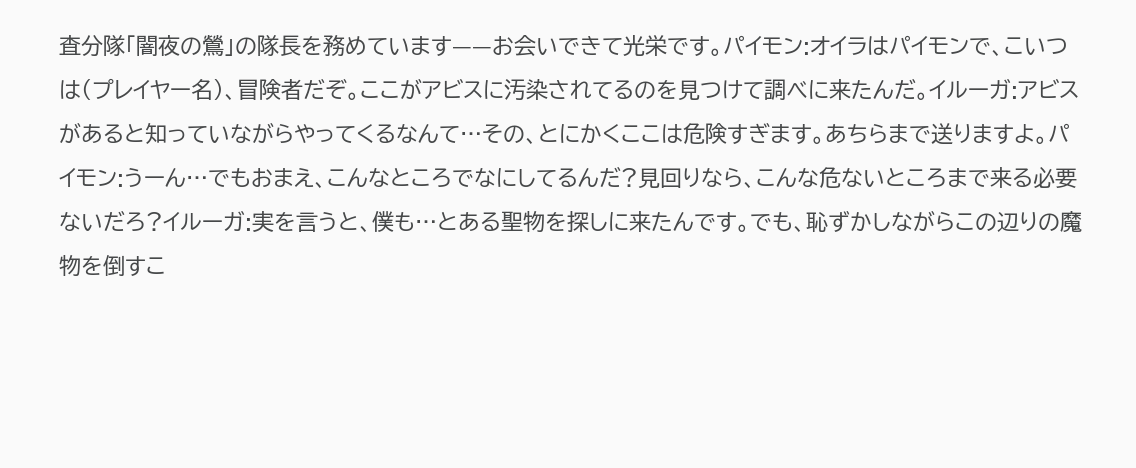査分隊「闇夜の鶯」の隊長を務めています——お会いできて光栄です。パイモン:オイラはパイモンで、こいつは(プレイヤー名)、冒険者だぞ。ここがアビスに汚染されてるのを見つけて調べに来たんだ。イルーガ:アビスがあると知っていながらやってくるなんて…その、とにかくここは危険すぎます。あちらまで送りますよ。パイモン:うーん…でもおまえ、こんなところでなにしてるんだ?見回りなら、こんな危ないところまで来る必要ないだろ?イルーガ:実を言うと、僕も…とある聖物を探しに来たんです。でも、恥ずかしながらこの辺りの魔物を倒すこ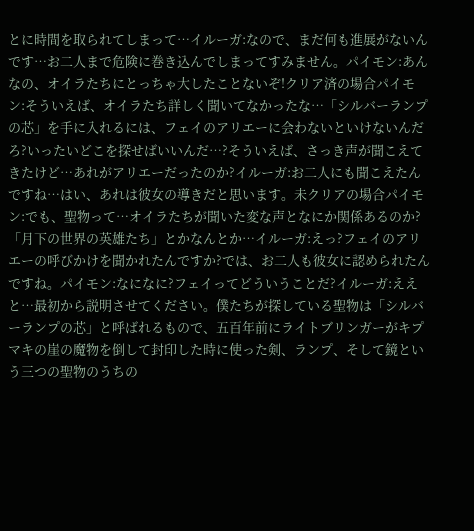とに時間を取られてしまって…イルーガ:なので、まだ何も進展がないんです…お二人まで危険に巻き込んでしまってすみません。パイモン:あんなの、オイラたちにとっちゃ大したことないぞ!クリア済の場合パイモン:そういえば、オイラたち詳しく聞いてなかったな…「シルバーランプの芯」を手に入れるには、フェイのアリエーに会わないといけないんだろ?いったいどこを探せばいいんだ…?そういえば、さっき声が聞こえてきたけど…あれがアリエーだったのか?イルーガ:お二人にも聞こえたんですね…はい、あれは彼女の導きだと思います。未クリアの場合パイモン:でも、聖物って…オイラたちが聞いた変な声となにか関係あるのか?「月下の世界の英雄たち」とかなんとか…イルーガ:えっ?フェイのアリエーの呼びかけを聞かれたんですか?では、お二人も彼女に認められたんですね。パイモン:なになに?フェイってどういうことだ?イルーガ:ええと…最初から説明させてください。僕たちが探している聖物は「シルバーランプの芯」と呼ばれるもので、五百年前にライトブリンガーがキプマキの崖の魔物を倒して封印した時に使った剣、ランプ、そして鏡という三つの聖物のうちの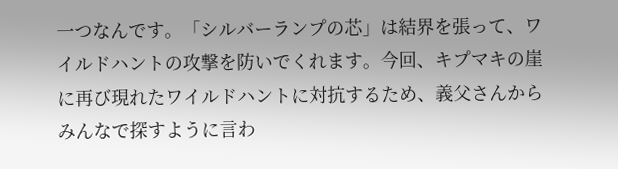一つなんです。「シルバーランプの芯」は結界を張って、ワイルドハントの攻撃を防いでくれます。今回、キプマキの崖に再び現れたワイルドハントに対抗するため、義父さんからみんなで探すように言わ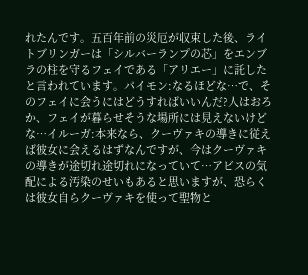れたんです。五百年前の災厄が収束した後、ライトブリンガーは「シルバーランプの芯」をエンブラの柱を守るフェイである「アリエー」に託したと言われています。パイモン:なるほどな…で、そのフェイに会うにはどうすればいいんだ?人はおろか、フェイが暮らせそうな場所には見えないけどな…イルーガ:本来なら、クーヴァキの導きに従えば彼女に会えるはずなんですが、今はクーヴァキの導きが途切れ途切れになっていて…アビスの気配による汚染のせいもあると思いますが、恐らくは彼女自らクーヴァキを使って聖物と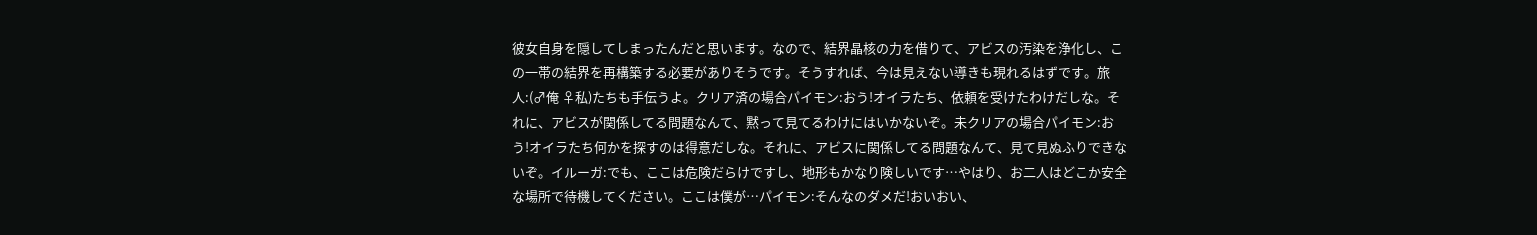彼女自身を隠してしまったんだと思います。なので、結界晶核の力を借りて、アビスの汚染を浄化し、この一帯の結界を再構築する必要がありそうです。そうすれば、今は見えない導きも現れるはずです。旅人:(♂俺 ♀私)たちも手伝うよ。クリア済の場合パイモン:おう!オイラたち、依頼を受けたわけだしな。それに、アビスが関係してる問題なんて、黙って見てるわけにはいかないぞ。未クリアの場合パイモン:おう!オイラたち何かを探すのは得意だしな。それに、アビスに関係してる問題なんて、見て見ぬふりできないぞ。イルーガ:でも、ここは危険だらけですし、地形もかなり険しいです…やはり、お二人はどこか安全な場所で待機してください。ここは僕が…パイモン:そんなのダメだ!おいおい、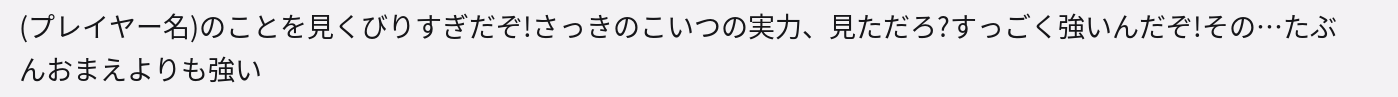(プレイヤー名)のことを見くびりすぎだぞ!さっきのこいつの実力、見ただろ?すっごく強いんだぞ!その…たぶんおまえよりも強い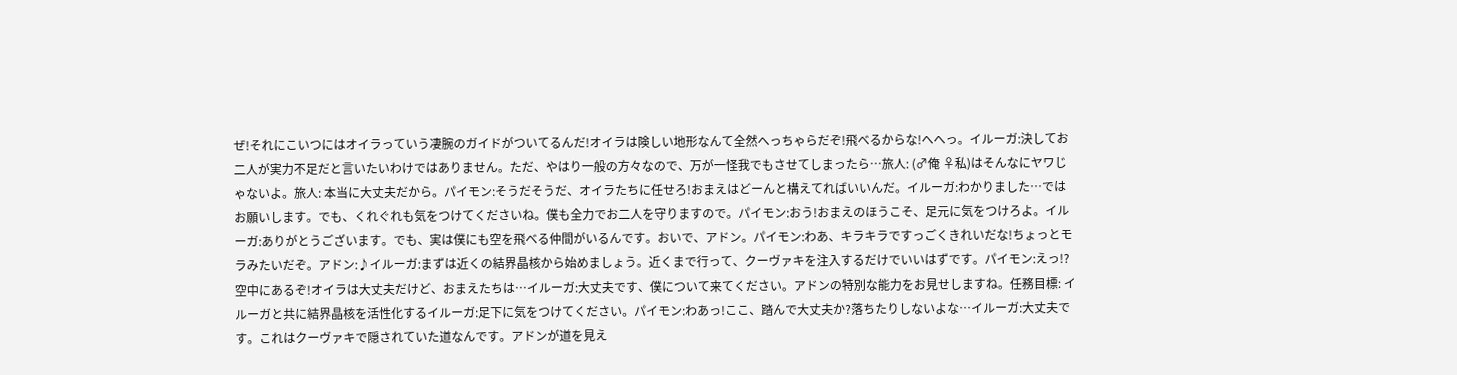ぜ!それにこいつにはオイラっていう凄腕のガイドがついてるんだ!オイラは険しい地形なんて全然へっちゃらだぞ!飛べるからな!へへっ。イルーガ:決してお二人が実力不足だと言いたいわけではありません。ただ、やはり一般の方々なので、万が一怪我でもさせてしまったら…旅人: (♂俺 ♀私)はそんなにヤワじゃないよ。旅人: 本当に大丈夫だから。パイモン:そうだそうだ、オイラたちに任せろ!おまえはどーんと構えてればいいんだ。イルーガ:わかりました…ではお願いします。でも、くれぐれも気をつけてくださいね。僕も全力でお二人を守りますので。パイモン:おう!おまえのほうこそ、足元に気をつけろよ。イルーガ:ありがとうございます。でも、実は僕にも空を飛べる仲間がいるんです。おいで、アドン。パイモン:わあ、キラキラですっごくきれいだな!ちょっとモラみたいだぞ。アドン:♪イルーガ:まずは近くの結界晶核から始めましょう。近くまで行って、クーヴァキを注入するだけでいいはずです。パイモン:えっ!?空中にあるぞ!オイラは大丈夫だけど、おまえたちは…イルーガ:大丈夫です、僕について来てください。アドンの特別な能力をお見せしますね。任務目標: イルーガと共に結界晶核を活性化するイルーガ:足下に気をつけてください。パイモン:わあっ!ここ、踏んで大丈夫か?落ちたりしないよな…イルーガ:大丈夫です。これはクーヴァキで隠されていた道なんです。アドンが道を見え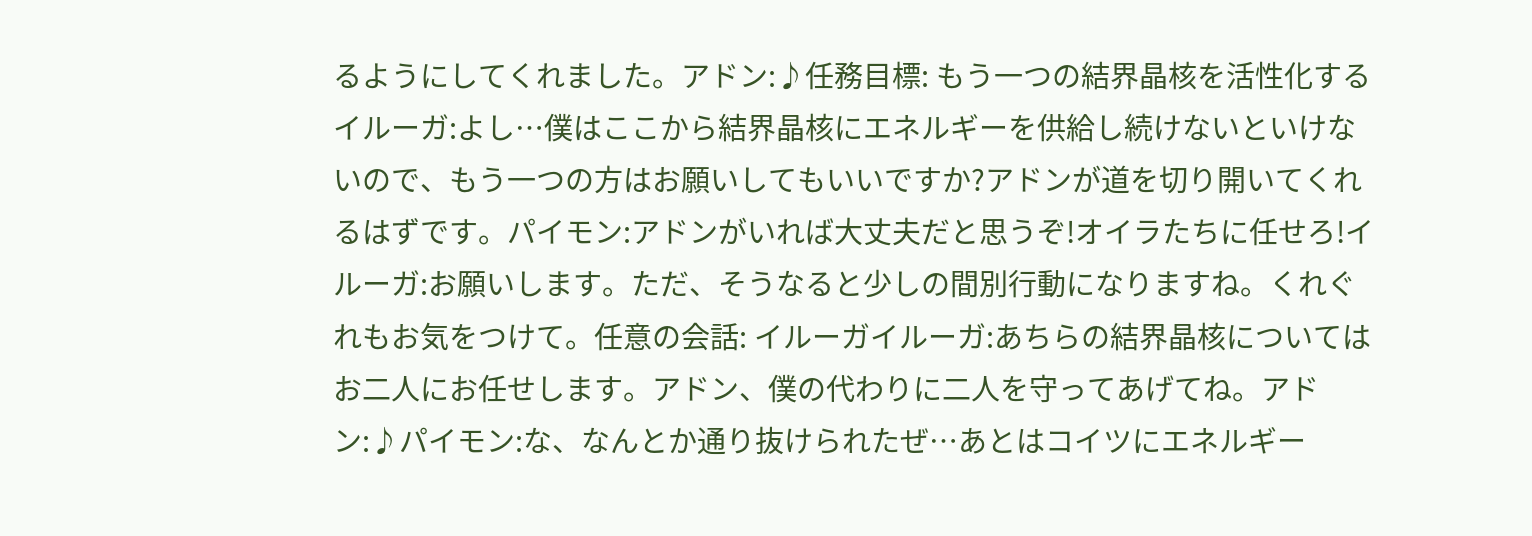るようにしてくれました。アドン:♪任務目標: もう一つの結界晶核を活性化するイルーガ:よし…僕はここから結界晶核にエネルギーを供給し続けないといけないので、もう一つの方はお願いしてもいいですか?アドンが道を切り開いてくれるはずです。パイモン:アドンがいれば大丈夫だと思うぞ!オイラたちに任せろ!イルーガ:お願いします。ただ、そうなると少しの間別行動になりますね。くれぐれもお気をつけて。任意の会話: イルーガイルーガ:あちらの結界晶核についてはお二人にお任せします。アドン、僕の代わりに二人を守ってあげてね。アドン:♪パイモン:な、なんとか通り抜けられたぜ…あとはコイツにエネルギー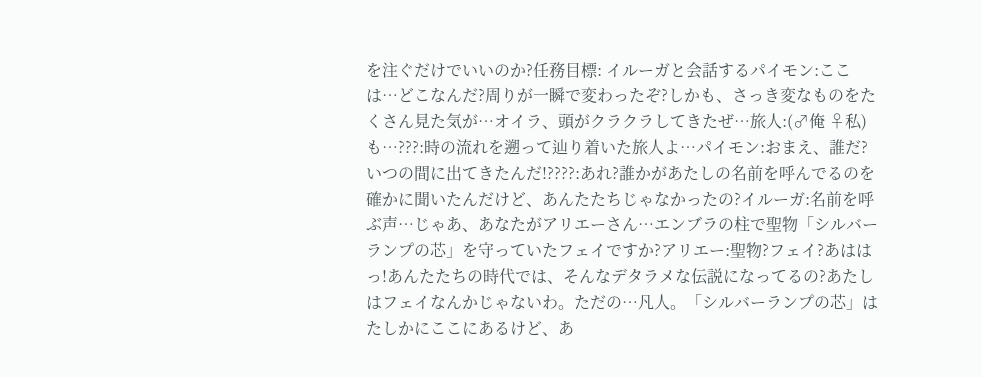を注ぐだけでいいのか?任務目標: イルーガと会話するパイモン:ここは…どこなんだ?周りが一瞬で変わったぞ?しかも、さっき変なものをたくさん見た気が…オイラ、頭がクラクラしてきたぜ…旅人:(♂俺 ♀私)も…???:時の流れを遡って辿り着いた旅人よ…パイモン:おまえ、誰だ?いつの間に出てきたんだ!????:あれ?誰かがあたしの名前を呼んでるのを確かに聞いたんだけど、あんたたちじゃなかったの?イルーガ:名前を呼ぶ声…じゃあ、あなたがアリエーさん…エンブラの柱で聖物「シルバーランプの芯」を守っていたフェイですか?アリエー:聖物?フェイ?あははっ!あんたたちの時代では、そんなデタラメな伝説になってるの?あたしはフェイなんかじゃないわ。ただの…凡人。「シルバーランプの芯」はたしかにここにあるけど、あ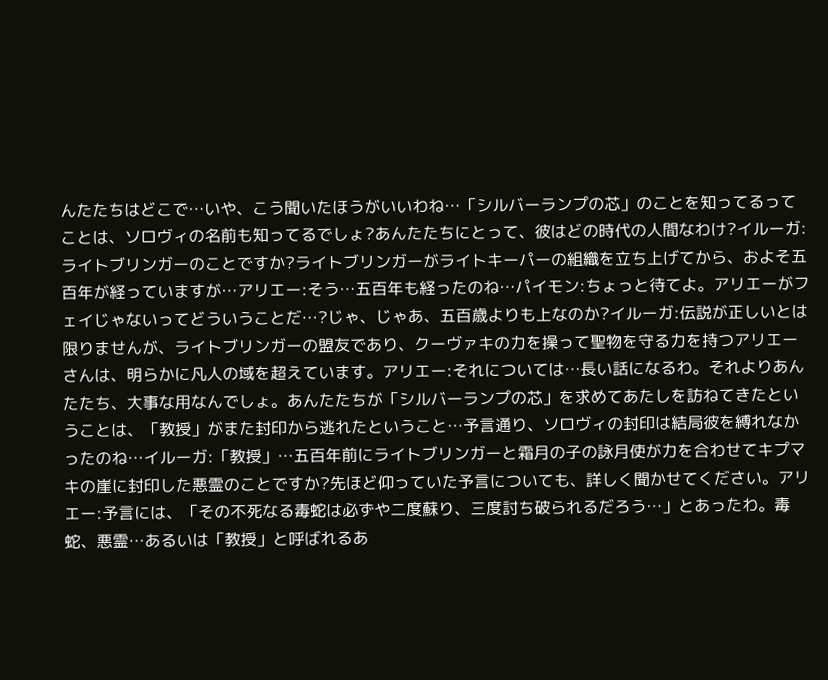んたたちはどこで…いや、こう聞いたほうがいいわね…「シルバーランプの芯」のことを知ってるってことは、ソロヴィの名前も知ってるでしょ?あんたたちにとって、彼はどの時代の人間なわけ?イルーガ:ライトブリンガーのことですか?ライトブリンガーがライトキーパーの組織を立ち上げてから、およそ五百年が経っていますが…アリエー:そう…五百年も経ったのね…パイモン:ちょっと待てよ。アリエーがフェイじゃないってどういうことだ…?じゃ、じゃあ、五百歳よりも上なのか?イルーガ:伝説が正しいとは限りませんが、ライトブリンガーの盟友であり、クーヴァキの力を操って聖物を守る力を持つアリエーさんは、明らかに凡人の域を超えています。アリエー:それについては…長い話になるわ。それよりあんたたち、大事な用なんでしょ。あんたたちが「シルバーランプの芯」を求めてあたしを訪ねてきたということは、「教授」がまた封印から逃れたということ…予言通り、ソロヴィの封印は結局彼を縛れなかったのね…イルーガ:「教授」…五百年前にライトブリンガーと霜月の子の詠月使が力を合わせてキプマキの崖に封印した悪霊のことですか?先ほど仰っていた予言についても、詳しく聞かせてください。アリエー:予言には、「その不死なる毒蛇は必ずや二度蘇り、三度討ち破られるだろう…」とあったわ。毒蛇、悪霊…あるいは「教授」と呼ばれるあ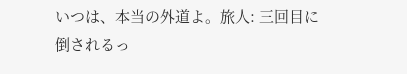いつは、本当の外道よ。旅人: 三回目に倒されるっ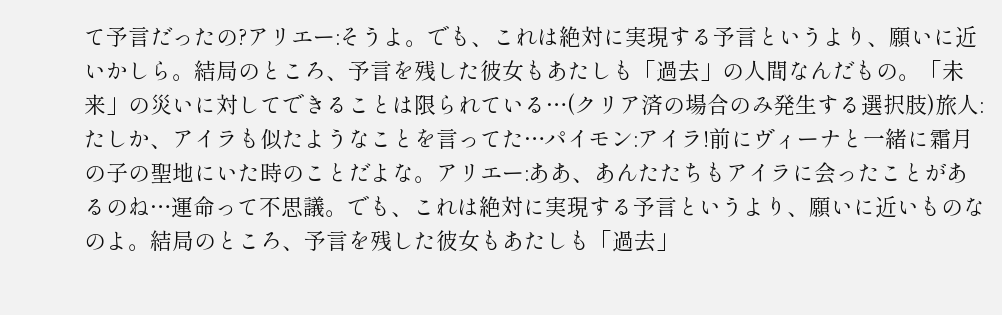て予言だったの?アリエー:そうよ。でも、これは絶対に実現する予言というより、願いに近いかしら。結局のところ、予言を残した彼女もあたしも「過去」の人間なんだもの。「未来」の災いに対してできることは限られている…(クリア済の場合のみ発生する選択肢)旅人: たしか、アイラも似たようなことを言ってた…パイモン:アイラ!前にヴィーナと一緒に霜月の子の聖地にいた時のことだよな。アリエー:ああ、あんたたちもアイラに会ったことがあるのね…運命って不思議。でも、これは絶対に実現する予言というより、願いに近いものなのよ。結局のところ、予言を残した彼女もあたしも「過去」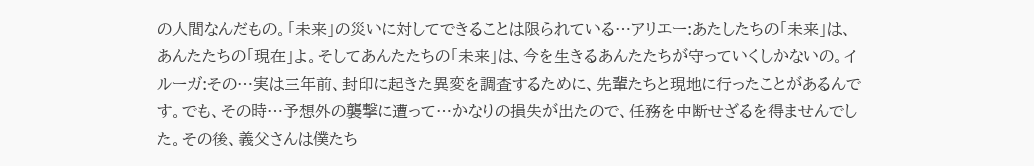の人間なんだもの。「未来」の災いに対してできることは限られている…アリエー:あたしたちの「未来」は、あんたたちの「現在」よ。そしてあんたたちの「未来」は、今を生きるあんたたちが守っていくしかないの。イルーガ:その…実は三年前、封印に起きた異変を調査するために、先輩たちと現地に行ったことがあるんです。でも、その時…予想外の襲撃に遭って…かなりの損失が出たので、任務を中断せざるを得ませんでした。その後、義父さんは僕たち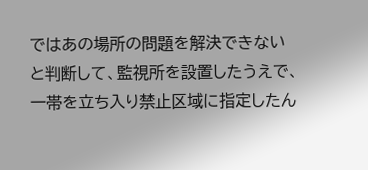ではあの場所の問題を解決できないと判断して、監視所を設置したうえで、一帯を立ち入り禁止区域に指定したん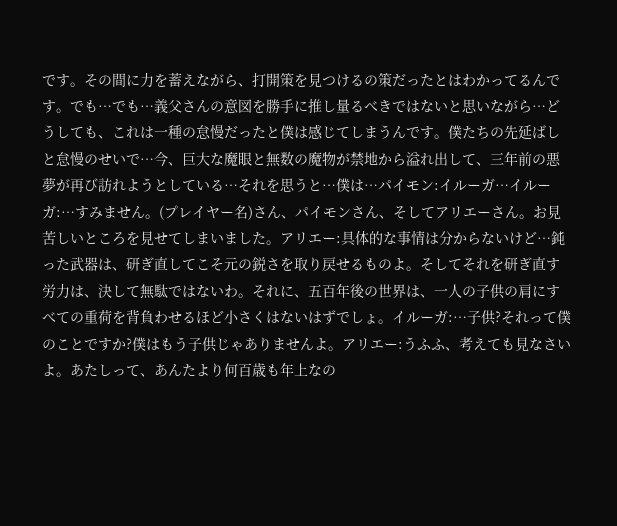です。その間に力を蓄えながら、打開策を見つけるの策だったとはわかってるんです。でも…でも…義父さんの意図を勝手に推し量るべきではないと思いながら…どうしても、これは一種の怠慢だったと僕は感じてしまうんです。僕たちの先延ばしと怠慢のせいで…今、巨大な魔眼と無数の魔物が禁地から溢れ出して、三年前の悪夢が再び訪れようとしている…それを思うと…僕は…パイモン:イルーガ…イルーガ:…すみません。(プレイヤー名)さん、パイモンさん、そしてアリエーさん。お見苦しいところを見せてしまいました。アリエー:具体的な事情は分からないけど…鈍った武器は、研ぎ直してこそ元の鋭さを取り戻せるものよ。そしてそれを研ぎ直す労力は、決して無駄ではないわ。それに、五百年後の世界は、一人の子供の肩にすべての重荷を背負わせるほど小さくはないはずでしょ。イルーガ:…子供?それって僕のことですか?僕はもう子供じゃありませんよ。アリエー:うふふ、考えても見なさいよ。あたしって、あんたより何百歳も年上なの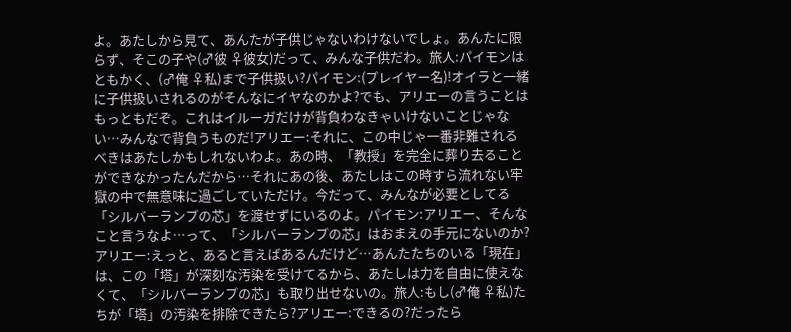よ。あたしから見て、あんたが子供じゃないわけないでしょ。あんたに限らず、そこの子や(♂彼 ♀彼女)だって、みんな子供だわ。旅人:パイモンはともかく、(♂俺 ♀私)まで子供扱い?パイモン:(プレイヤー名)!オイラと一緒に子供扱いされるのがそんなにイヤなのかよ?でも、アリエーの言うことはもっともだぞ。これはイルーガだけが背負わなきゃいけないことじゃない…みんなで背負うものだ!アリエー:それに、この中じゃ一番非難されるべきはあたしかもしれないわよ。あの時、「教授」を完全に葬り去ることができなかったんだから…それにあの後、あたしはこの時すら流れない牢獄の中で無意味に過ごしていただけ。今だって、みんなが必要としてる「シルバーランプの芯」を渡せずにいるのよ。パイモン:アリエー、そんなこと言うなよ…って、「シルバーランプの芯」はおまえの手元にないのか?アリエー:えっと、あると言えばあるんだけど…あんたたちのいる「現在」は、この「塔」が深刻な汚染を受けてるから、あたしは力を自由に使えなくて、「シルバーランプの芯」も取り出せないの。旅人:もし(♂俺 ♀私)たちが「塔」の汚染を排除できたら?アリエー:できるの?だったら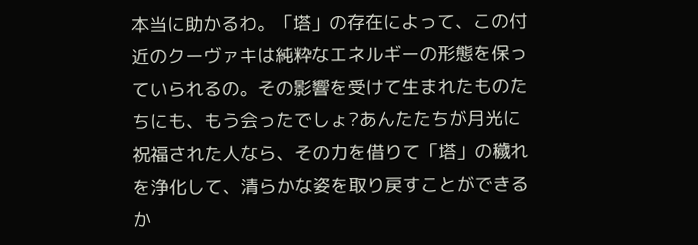本当に助かるわ。「塔」の存在によって、この付近のクーヴァキは純粋なエネルギーの形態を保っていられるの。その影響を受けて生まれたものたちにも、もう会ったでしょ?あんたたちが月光に祝福された人なら、その力を借りて「塔」の穢れを浄化して、清らかな姿を取り戻すことができるか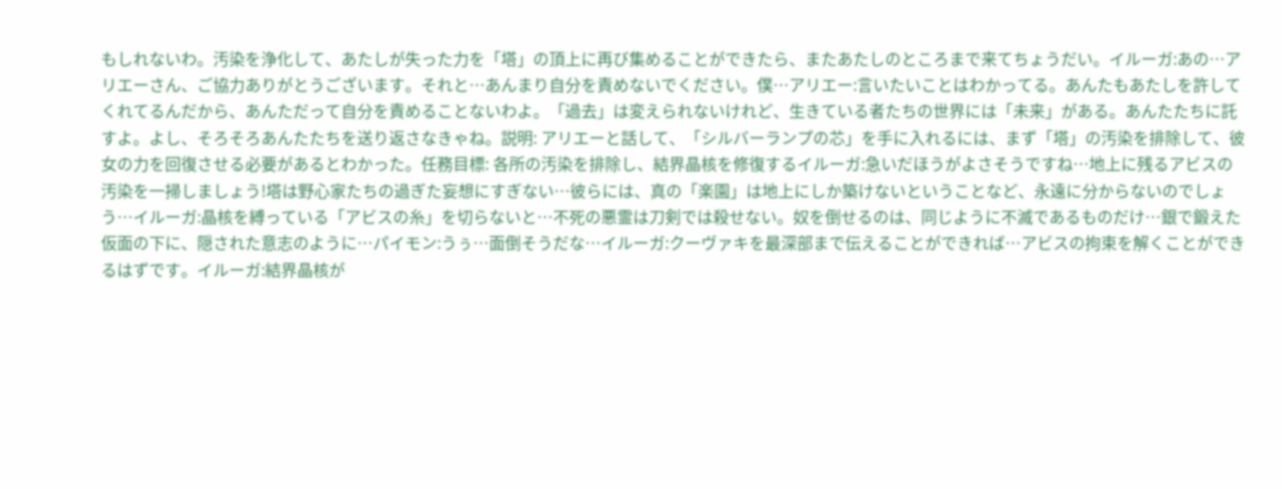もしれないわ。汚染を浄化して、あたしが失った力を「塔」の頂上に再び集めることができたら、またあたしのところまで来てちょうだい。イルーガ:あの…アリエーさん、ご協力ありがとうございます。それと…あんまり自分を責めないでください。僕…アリエー:言いたいことはわかってる。あんたもあたしを許してくれてるんだから、あんただって自分を責めることないわよ。「過去」は変えられないけれど、生きている者たちの世界には「未来」がある。あんたたちに託すよ。よし、そろそろあんたたちを送り返さなきゃね。説明: アリエーと話して、「シルバーランプの芯」を手に入れるには、まず「塔」の汚染を排除して、彼女の力を回復させる必要があるとわかった。任務目標: 各所の汚染を排除し、結界晶核を修復するイルーガ:急いだほうがよさそうですね…地上に残るアビスの汚染を一掃しましょう!塔は野心家たちの過ぎた妄想にすぎない…彼らには、真の「楽園」は地上にしか築けないということなど、永遠に分からないのでしょう…イルーガ:晶核を縛っている「アビスの糸」を切らないと…不死の悪霊は刀剣では殺せない。奴を倒せるのは、同じように不滅であるものだけ…銀で鍛えた仮面の下に、隠された意志のように…パイモン:うぅ…面倒そうだな…イルーガ:クーヴァキを最深部まで伝えることができれば…アビスの拘束を解くことができるはずです。イルーガ:結界晶核が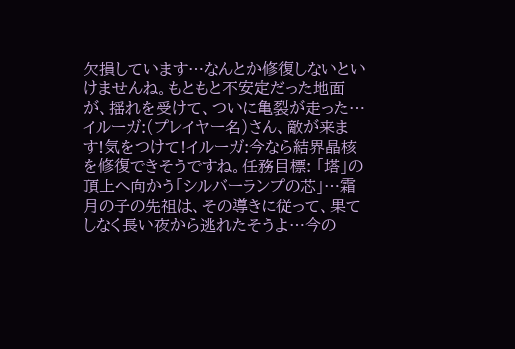欠損しています…なんとか修復しないといけませんね。もともと不安定だった地面が、揺れを受けて、ついに亀裂が走った…イルーガ:(プレイヤー名)さん、敵が来ます!気をつけて!イルーガ:今なら結界晶核を修復できそうですね。任務目標: 「塔」の頂上へ向かう「シルバーランプの芯」…霜月の子の先祖は、その導きに従って、果てしなく長い夜から逃れたそうよ…今の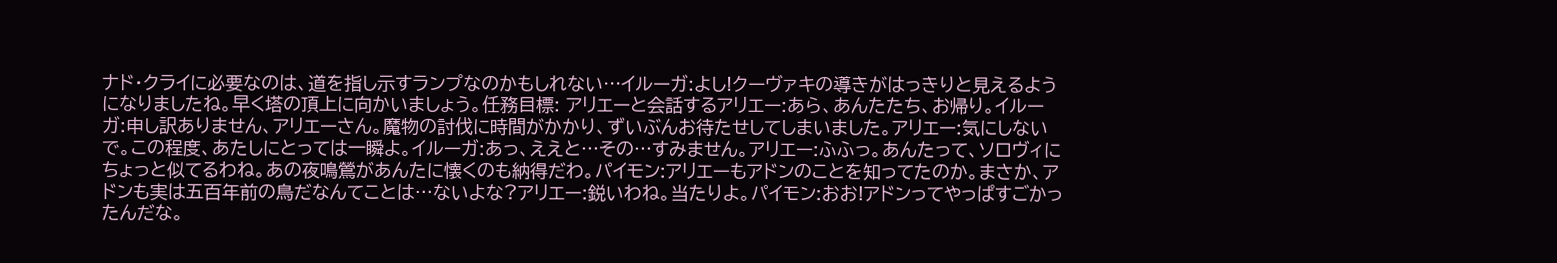ナド・クライに必要なのは、道を指し示すランプなのかもしれない…イルーガ:よし!クーヴァキの導きがはっきりと見えるようになりましたね。早く塔の頂上に向かいましょう。任務目標: アリエーと会話するアリエー:あら、あんたたち、お帰り。イルーガ:申し訳ありません、アリエーさん。魔物の討伐に時間がかかり、ずいぶんお待たせしてしまいました。アリエー:気にしないで。この程度、あたしにとっては一瞬よ。イルーガ:あっ、ええと…その…すみません。アリエー:ふふっ。あんたって、ソロヴィにちょっと似てるわね。あの夜鳴鶯があんたに懐くのも納得だわ。パイモン:アリエーもアドンのことを知ってたのか。まさか、アドンも実は五百年前の鳥だなんてことは…ないよな?アリエー:鋭いわね。当たりよ。パイモン:おお!アドンってやっぱすごかったんだな。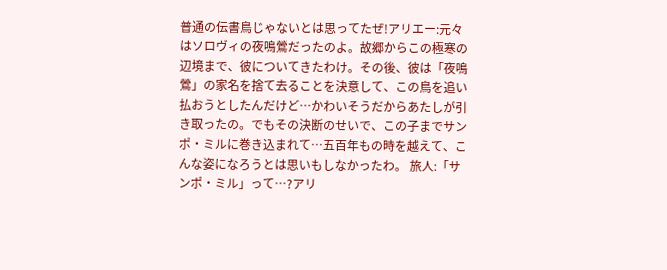普通の伝書鳥じゃないとは思ってたぜ!アリエー:元々はソロヴィの夜鳴鶯だったのよ。故郷からこの極寒の辺境まで、彼についてきたわけ。その後、彼は「夜鳴鶯」の家名を捨て去ることを決意して、この鳥を追い払おうとしたんだけど…かわいそうだからあたしが引き取ったの。でもその決断のせいで、この子までサンポ・ミルに巻き込まれて…五百年もの時を越えて、こんな姿になろうとは思いもしなかったわ。 旅人:「サンポ・ミル」って…?アリ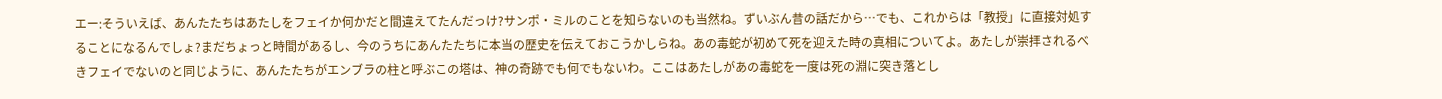エー:そういえば、あんたたちはあたしをフェイか何かだと間違えてたんだっけ?サンポ・ミルのことを知らないのも当然ね。ずいぶん昔の話だから…でも、これからは「教授」に直接対処することになるんでしょ?まだちょっと時間があるし、今のうちにあんたたちに本当の歴史を伝えておこうかしらね。あの毒蛇が初めて死を迎えた時の真相についてよ。あたしが崇拝されるべきフェイでないのと同じように、あんたたちがエンブラの柱と呼ぶこの塔は、神の奇跡でも何でもないわ。ここはあたしがあの毒蛇を一度は死の淵に突き落とし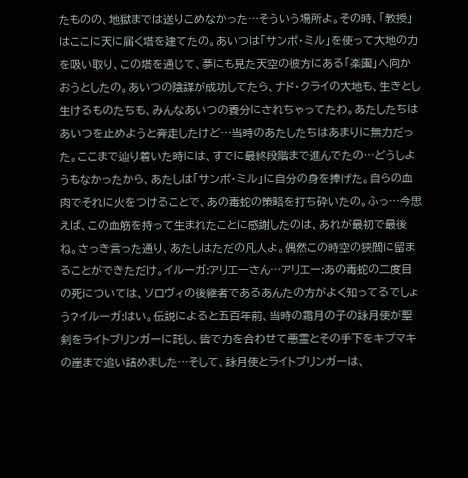たものの、地獄までは送りこめなかった…そういう場所よ。その時、「教授」はここに天に届く塔を建てたの。あいつは「サンポ・ミル」を使って大地の力を吸い取り、この塔を通じて、夢にも見た天空の彼方にある「楽園」へ向かおうとしたの。あいつの陰謀が成功してたら、ナド・クライの大地も、生きとし生けるものたちも、みんなあいつの養分にされちゃってたわ。あたしたちはあいつを止めようと奔走したけど…当時のあたしたちはあまりに無力だった。ここまで辿り着いた時には、すでに最終段階まで進んでたの…どうしようもなかったから、あたしは「サンポ・ミル」に自分の身を捧げた。自らの血肉でそれに火をつけることで、あの毒蛇の策略を打ち砕いたの。ふっ…今思えば、この血筋を持って生まれたことに感謝したのは、あれが最初で最後ね。さっき言った通り、あたしはただの凡人よ。偶然この時空の狭間に留まることができただけ。イルーガ:アリエーさん…アリエー:あの毒蛇の二度目の死については、ソロヴィの後継者であるあんたの方がよく知ってるでしょう?イルーガ:はい。伝説によると五百年前、当時の霜月の子の詠月使が聖剣をライトブリンガーに託し、皆で力を合わせて悪霊とその手下をキプマキの崖まで追い詰めました…そして、詠月使とライトブリンガーは、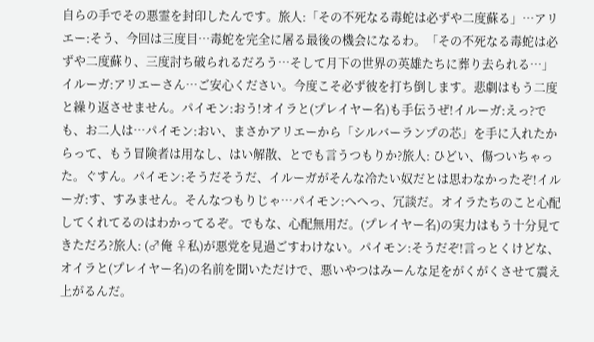自らの手でその悪霊を封印したんです。旅人:「その不死なる毒蛇は必ずや二度蘇る」…アリエー:そう、今回は三度目…毒蛇を完全に屠る最後の機会になるわ。「その不死なる毒蛇は必ずや二度蘇り、三度討ち破られるだろう…そして月下の世界の英雄たちに葬り去られる…」イルーガ:アリエーさん…ご安心ください。今度こそ必ず彼を打ち倒します。悲劇はもう二度と繰り返させません。パイモン:おう!オイラと(プレイヤー名)も手伝うぜ!イルーガ:えっ?でも、お二人は…パイモン:おい、まさかアリエーから「シルバーランプの芯」を手に入れたからって、もう冒険者は用なし、はい解散、とでも言うつもりか?旅人: ひどい、傷ついちゃった。ぐすん。パイモン:そうだそうだ、イルーガがそんな冷たい奴だとは思わなかったぞ!イルーガ:す、すみません。そんなつもりじゃ…パイモン:へへっ、冗談だ。オイラたちのこと心配してくれてるのはわかってるぞ。でもな、心配無用だ。(プレイヤー名)の実力はもう十分見てきただろ?旅人: (♂俺 ♀私)が悪党を見過ごすわけない。パイモン:そうだぞ!言っとくけどな、オイラと(プレイヤー名)の名前を聞いただけで、悪いやつはみーんな足をがくがくさせて震え上がるんだ。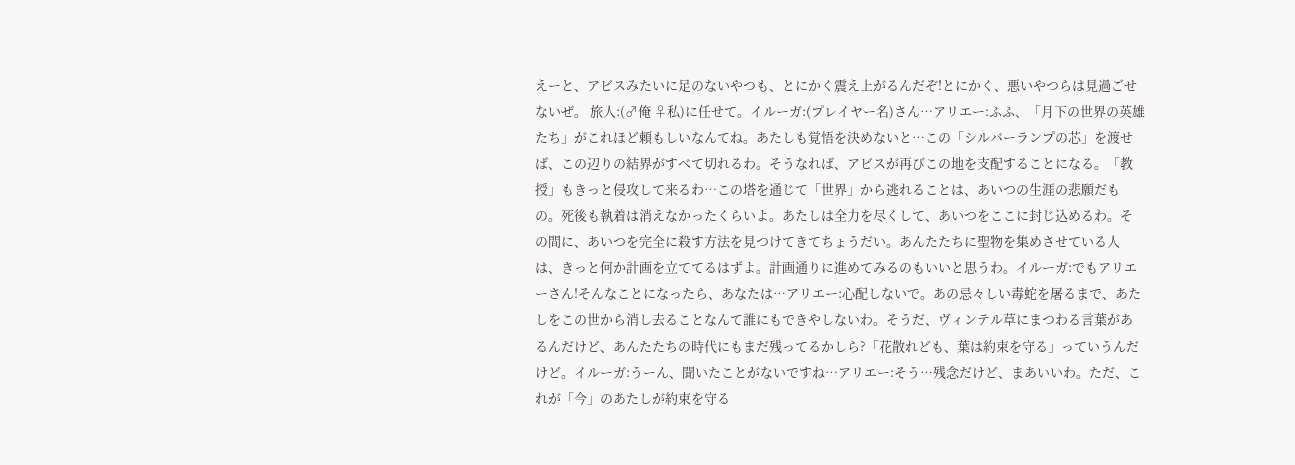えーと、アビスみたいに足のないやつも、とにかく震え上がるんだぞ!とにかく、悪いやつらは見過ごせないぜ。 旅人:(♂俺 ♀私)に任せて。イルーガ:(プレイヤー名)さん…アリエー:ふふ、「月下の世界の英雄たち」がこれほど頼もしいなんてね。あたしも覚悟を決めないと…この「シルバーランプの芯」を渡せば、この辺りの結界がすべて切れるわ。そうなれば、アビスが再びこの地を支配することになる。「教授」もきっと侵攻して来るわ…この塔を通じて「世界」から逃れることは、あいつの生涯の悲願だもの。死後も執着は消えなかったくらいよ。あたしは全力を尽くして、あいつをここに封じ込めるわ。その間に、あいつを完全に殺す方法を見つけてきてちょうだい。あんたたちに聖物を集めさせている人は、きっと何か計画を立ててるはずよ。計画通りに進めてみるのもいいと思うわ。イルーガ:でもアリエーさん!そんなことになったら、あなたは…アリエー:心配しないで。あの忌々しい毒蛇を屠るまで、あたしをこの世から消し去ることなんて誰にもできやしないわ。そうだ、ヴィンテル草にまつわる言葉があるんだけど、あんたたちの時代にもまだ残ってるかしら?「花散れども、葉は約束を守る」っていうんだけど。イルーガ:うーん、聞いたことがないですね…アリエー:そう…残念だけど、まあいいわ。ただ、これが「今」のあたしが約束を守る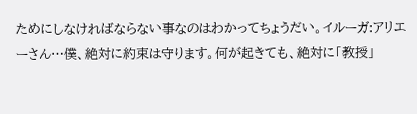ためにしなければならない事なのはわかってちょうだい。イルーガ:アリエーさん…僕、絶対に約束は守ります。何が起きても、絶対に「教授」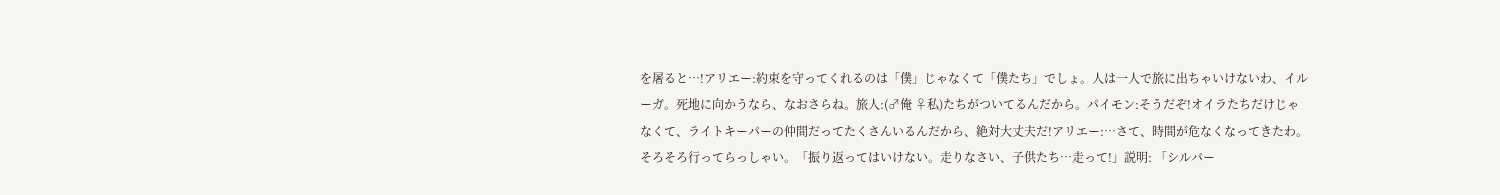を屠ると…!アリエー:約束を守ってくれるのは「僕」じゃなくて「僕たち」でしょ。人は一人で旅に出ちゃいけないわ、イルーガ。死地に向かうなら、なおさらね。旅人:(♂俺 ♀私)たちがついてるんだから。パイモン:そうだぞ!オイラたちだけじゃなくて、ライトキーパーの仲間だってたくさんいるんだから、絶対大丈夫だ!アリエー:…さて、時間が危なくなってきたわ。そろそろ行ってらっしゃい。「振り返ってはいけない。走りなさい、子供たち…走って!」説明: 「シルバー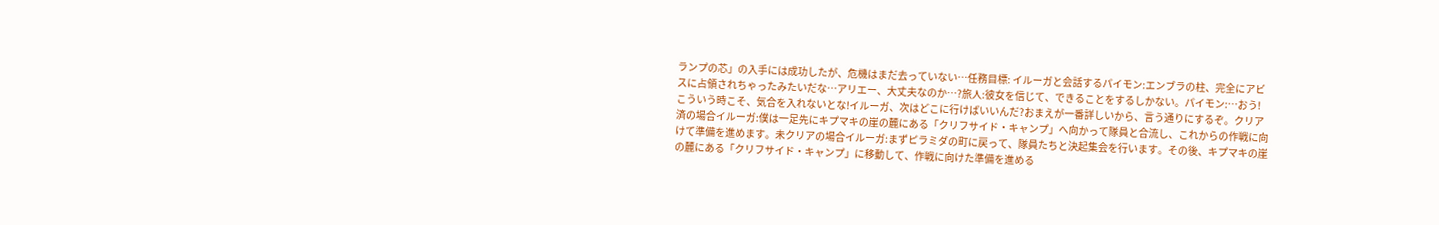ランプの芯」の入手には成功したが、危機はまだ去っていない…任務目標: イルーガと会話するパイモン:エンブラの柱、完全にアビスに占領されちゃったみたいだな…アリエー、大丈夫なのか…?旅人:彼女を信じて、できることをするしかない。パイモン:…おう!こういう時こそ、気合を入れないとな!イルーガ、次はどこに行けばいいんだ?おまえが一番詳しいから、言う通りにするぞ。クリア済の場合イルーガ:僕は一足先にキプマキの崖の麓にある「クリフサイド・キャンプ」へ向かって隊員と合流し、これからの作戦に向けて準備を進めます。未クリアの場合イルーガ:まずピラミダの町に戻って、隊員たちと決起集会を行います。その後、キプマキの崖の麓にある「クリフサイド・キャンプ」に移動して、作戦に向けた準備を進める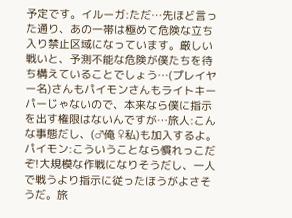予定です。イルーガ:ただ…先ほど言った通り、あの一帯は極めて危険な立ち入り禁止区域になっています。厳しい戦いと、予測不能な危険が僕たちを待ち構えていることでしょう…(プレイヤー名)さんもパイモンさんもライトキーパーじゃないので、本来なら僕に指示を出す権限はないんですが…旅人:こんな事態だし、(♂俺 ♀私)も加入するよ。パイモン:こういうことなら慣れっこだぞ!大規模な作戦になりそうだし、一人で戦うより指示に従ったほうがよさそうだ。旅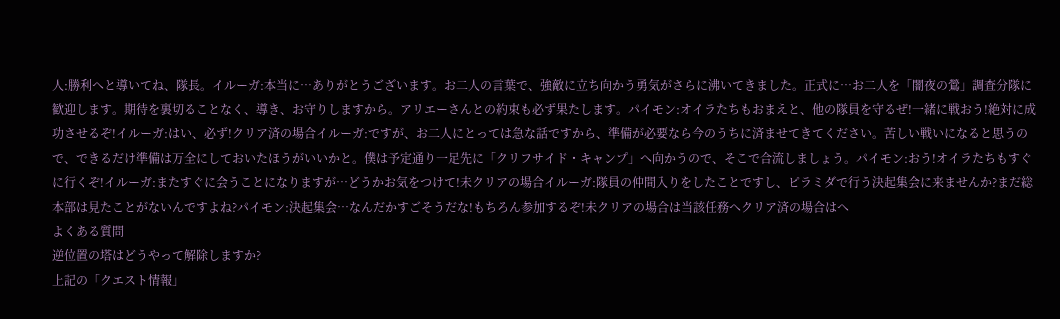人:勝利へと導いてね、隊長。イルーガ:本当に…ありがとうございます。お二人の言葉で、強敵に立ち向かう勇気がさらに沸いてきました。正式に…お二人を「闇夜の鶯」調査分隊に歓迎します。期待を裏切ることなく、導き、お守りしますから。アリエーさんとの約束も必ず果たします。パイモン:オイラたちもおまえと、他の隊員を守るぜ!一緒に戦おう!絶対に成功させるぞ!イルーガ:はい、必ず!クリア済の場合イルーガ:ですが、お二人にとっては急な話ですから、準備が必要なら今のうちに済ませてきてください。苦しい戦いになると思うので、できるだけ準備は万全にしておいたほうがいいかと。僕は予定通り一足先に「クリフサイド・キャンプ」へ向かうので、そこで合流しましょう。パイモン:おう!オイラたちもすぐに行くぞ!イルーガ:またすぐに会うことになりますが…どうかお気をつけて!未クリアの場合イルーガ:隊員の仲間入りをしたことですし、ピラミダで行う決起集会に来ませんか?まだ総本部は見たことがないんですよね?パイモン:決起集会…なんだかすごそうだな!もちろん参加するぞ!未クリアの場合は当該任務へクリア済の場合はへ
よくある質問
逆位置の塔はどうやって解除しますか?
上記の「クエスト情報」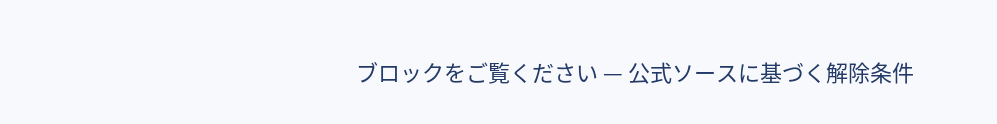ブロックをご覧ください — 公式ソースに基づく解除条件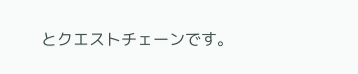とクエストチェーンです。